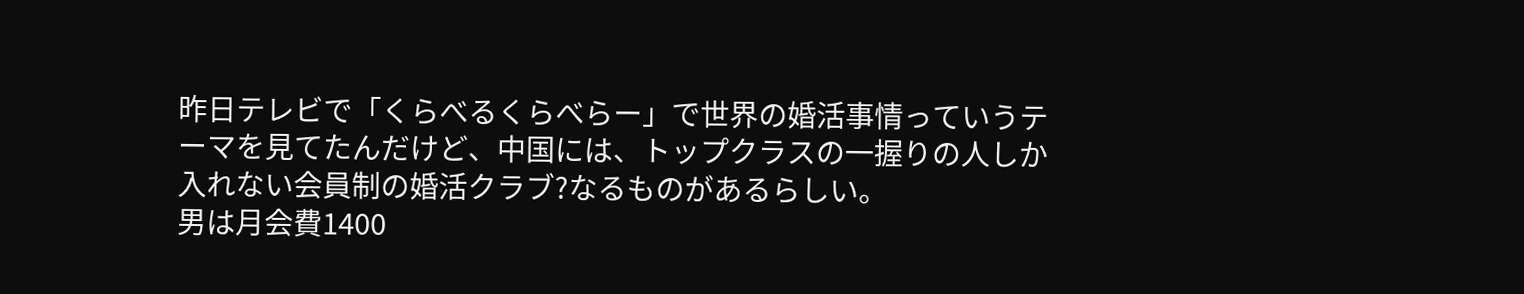昨日テレビで「くらべるくらべらー」で世界の婚活事情っていうテーマを見てたんだけど、中国には、トップクラスの一握りの人しか入れない会員制の婚活クラブ?なるものがあるらしい。
男は月会費1400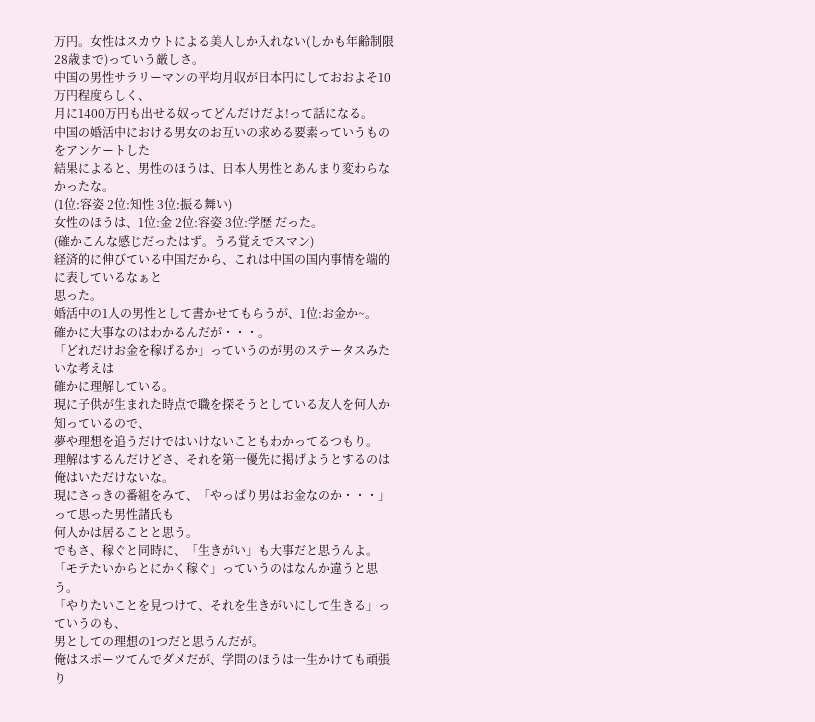万円。女性はスカウトによる美人しか入れない(しかも年齢制限28歳まで)っていう厳しさ。
中国の男性サラリーマンの平均月収が日本円にしておおよそ10万円程度らしく、
月に1400万円も出せる奴ってどんだけだよ!って話になる。
中国の婚活中における男女のお互いの求める要素っていうものをアンケートした
結果によると、男性のほうは、日本人男性とあんまり変わらなかったな。
(1位:容姿 2位:知性 3位:振る舞い)
女性のほうは、1位:金 2位:容姿 3位:学歴 だった。
(確かこんな感じだったはず。うろ覚えでスマン)
経済的に伸びている中国だから、これは中国の国内事情を端的に表しているなぁと
思った。
婚活中の1人の男性として書かせてもらうが、1位:お金か~。
確かに大事なのはわかるんだが・・・。
「どれだけお金を稼げるか」っていうのが男のステータスみたいな考えは
確かに理解している。
現に子供が生まれた時点で職を探そうとしている友人を何人か知っているので、
夢や理想を追うだけではいけないこともわかってるつもり。
理解はするんだけどさ、それを第一優先に掲げようとするのは俺はいただけないな。
現にさっきの番組をみて、「やっぱり男はお金なのか・・・」って思った男性諸氏も
何人かは居ることと思う。
でもさ、稼ぐと同時に、「生きがい」も大事だと思うんよ。
「モテたいからとにかく稼ぐ」っていうのはなんか違うと思う。
「やりたいことを見つけて、それを生きがいにして生きる」っていうのも、
男としての理想の1つだと思うんだが。
俺はスポーツてんでダメだが、学問のほうは一生かけても頑張り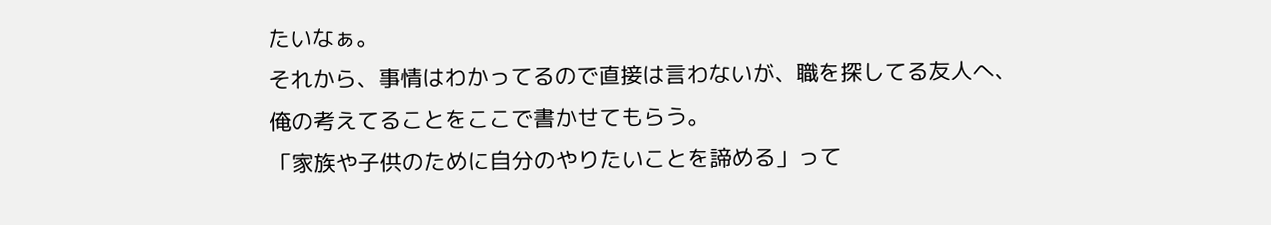たいなぁ。
それから、事情はわかってるので直接は言わないが、職を探してる友人へ、
俺の考えてることをここで書かせてもらう。
「家族や子供のために自分のやりたいことを諦める」って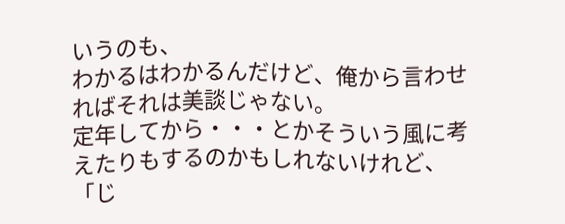いうのも、
わかるはわかるんだけど、俺から言わせればそれは美談じゃない。
定年してから・・・とかそういう風に考えたりもするのかもしれないけれど、
「じ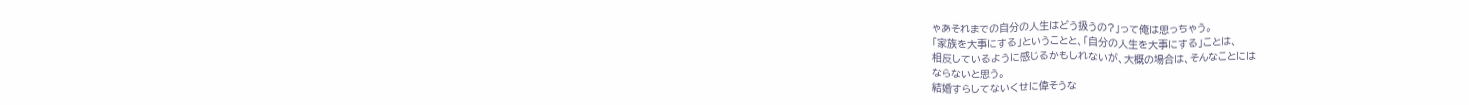ゃあそれまでの自分の人生はどう扱うの?」って俺は思っちゃう。
「家族を大事にする」ということと、「自分の人生を大事にする」ことは、
相反しているように感じるかもしれないが、大概の場合は、そんなことには
ならないと思う。
結婚すらしてないくせに偉そうな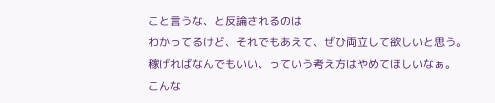こと言うな、と反論されるのは
わかってるけど、それでもあえて、ぜひ両立して欲しいと思う。
稼げればなんでもいい、っていう考え方はやめてほしいなぁ。
こんな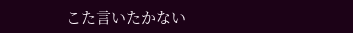こた言いたかない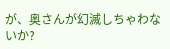が、奥さんが幻滅しちゃわないか?